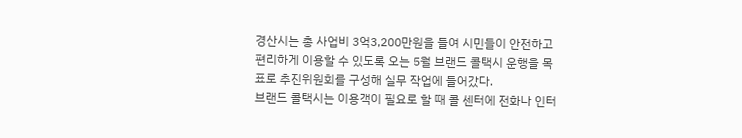경산시는 총 사업비 3억3,200만원을 들여 시민들이 안전하고 편리하게 이용할 수 있도록 오는 5월 브랜드 콜택시 운행을 목표로 추진위원회를 구성해 실무 작업에 들어갔다.
브랜드 콜택시는 이용객이 필요로 할 때 콜 센터에 전화나 인터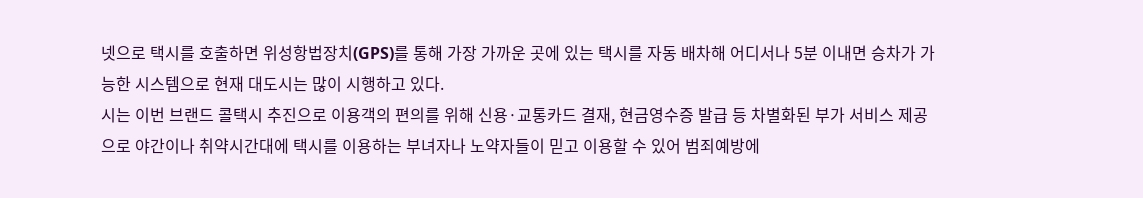넷으로 택시를 호출하면 위성항법장치(GPS)를 통해 가장 가까운 곳에 있는 택시를 자동 배차해 어디서나 5분 이내면 승차가 가능한 시스템으로 현재 대도시는 많이 시행하고 있다.
시는 이번 브랜드 콜택시 추진으로 이용객의 편의를 위해 신용·교통카드 결재, 현금영수증 발급 등 차별화된 부가 서비스 제공으로 야간이나 취약시간대에 택시를 이용하는 부녀자나 노약자들이 믿고 이용할 수 있어 범죄예방에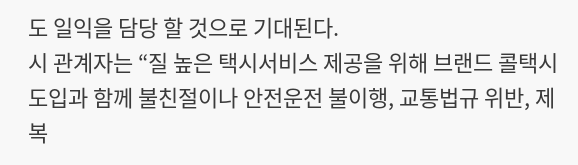도 일익을 담당 할 것으로 기대된다.
시 관계자는 “질 높은 택시서비스 제공을 위해 브랜드 콜택시 도입과 함께 불친절이나 안전운전 불이행, 교통법규 위반, 제복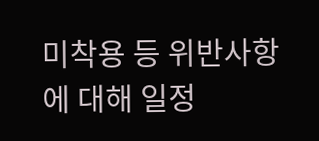미착용 등 위반사항에 대해 일정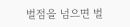벌점을 넘으면 벌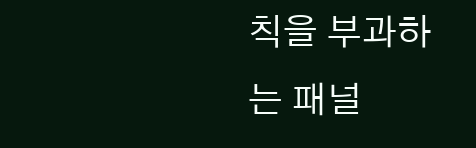칙을 부과하는 패널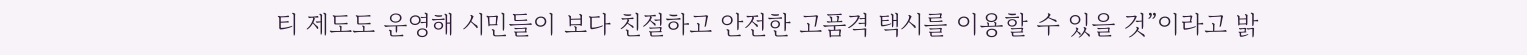티 제도도 운영해 시민들이 보다 친절하고 안전한 고품격 택시를 이용할 수 있을 것”이라고 밝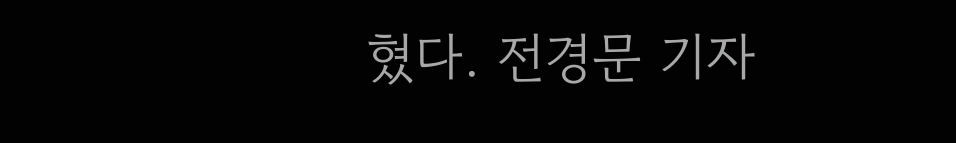혔다. 전경문 기자